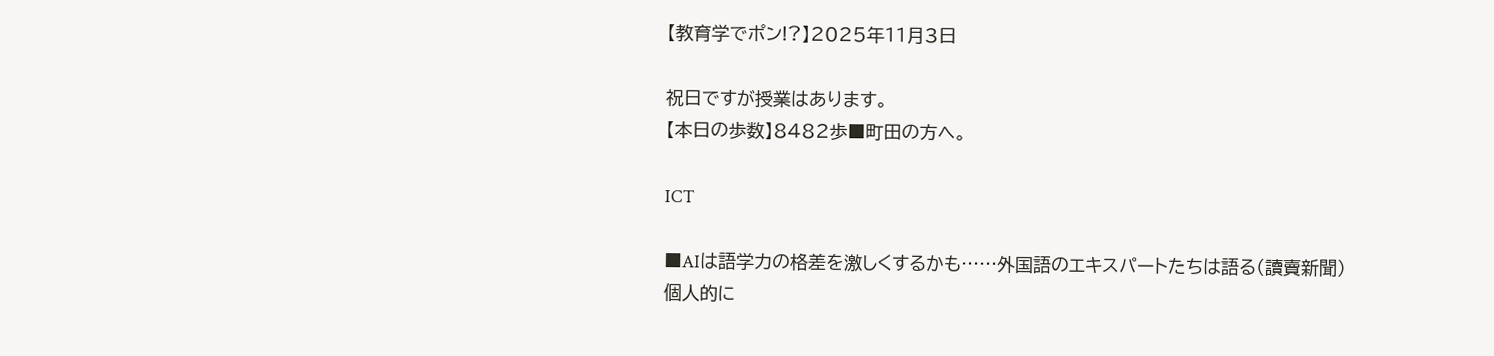【教育学でポン!?】2025年11月3日

祝日ですが授業はあります。
【本日の歩数】8482歩■町田の方へ。

ICT

■AIは語学力の格差を激しくするかも……外国語のエキスパートたちは語る(讀賣新聞)
個人的に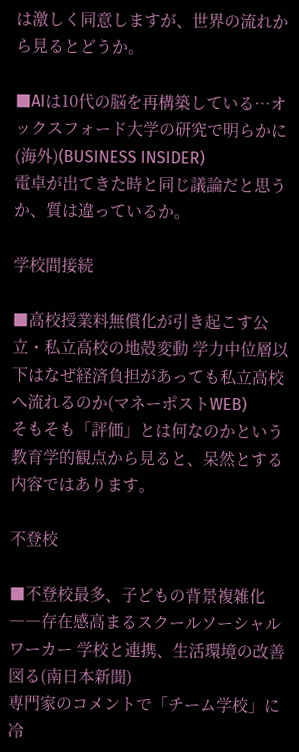は激しく同意しますが、世界の流れから見るとどうか。

■AIは10代の脳を再構築している…オックスフォード大学の研究で明らかに(海外)(BUSINESS INSIDER)
電卓が出てきた時と同じ議論だと思うか、質は違っているか。

学校間接続

■高校授業料無償化が引き起こす公立・私立高校の地殻変動 学力中位層以下はなぜ経済負担があっても私立高校へ流れるのか(マネーポストWEB)
そもそも「評価」とは何なのかという教育学的観点から見ると、呆然とする内容ではあります。

不登校

■不登校最多、子どもの背景複雑化――存在感高まるスクールソーシャルワーカー 学校と連携、生活環境の改善図る(南日本新聞)
専門家のコメントで「チーム学校」に冷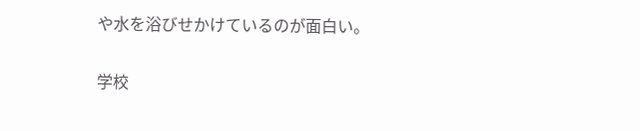や水を浴びせかけているのが面白い。

学校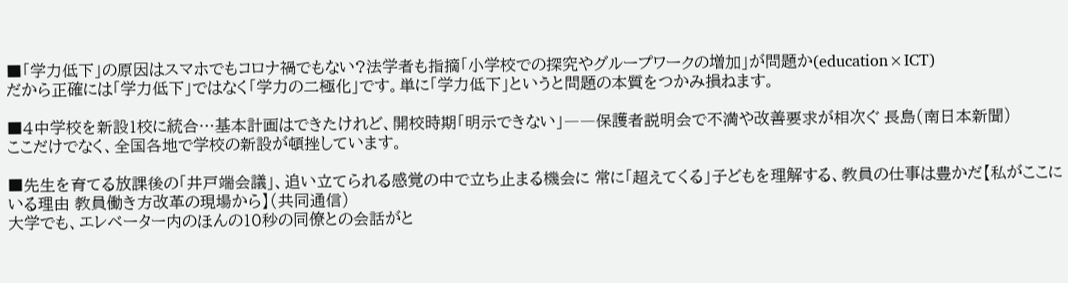■「学力低下」の原因はスマホでもコロナ禍でもない?法学者も指摘「小学校での探究やグループワークの増加」が問題か(education×ICT)
だから正確には「学力低下」ではなく「学力の二極化」です。単に「学力低下」というと問題の本質をつかみ損ねます。

■4中学校を新設1校に統合…基本計画はできたけれど、開校時期「明示できない」――保護者説明会で不満や改善要求が相次ぐ 長島(南日本新聞)
ここだけでなく、全国各地で学校の新設が頓挫しています。

■先生を育てる放課後の「井戸端会議」、追い立てられる感覚の中で立ち止まる機会に 常に「超えてくる」子どもを理解する、教員の仕事は豊かだ【私がここにいる理由 教員働き方改革の現場から】(共同通信)
大学でも、エレベーター内のほんの10秒の同僚との会話がと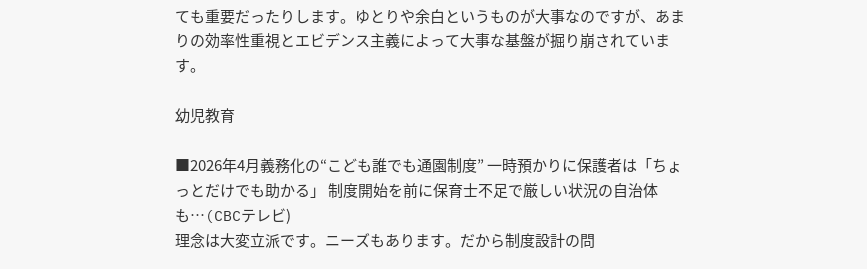ても重要だったりします。ゆとりや余白というものが大事なのですが、あまりの効率性重視とエビデンス主義によって大事な基盤が掘り崩されています。

幼児教育

■2026年4月義務化の“こども誰でも通園制度” 一時預かりに保護者は「ちょっとだけでも助かる」 制度開始を前に保育士不足で厳しい状況の自治体も…(CBCテレビ)
理念は大変立派です。ニーズもあります。だから制度設計の問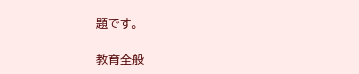題です。

教育全般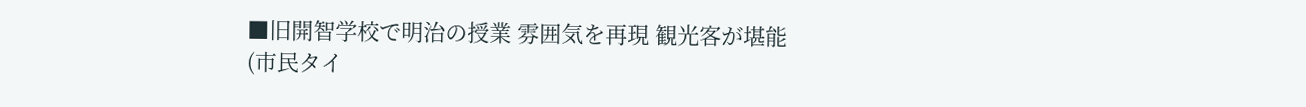■旧開智学校で明治の授業 雰囲気を再現 観光客が堪能(市民タイ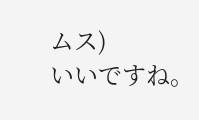ムス)
いいですね。